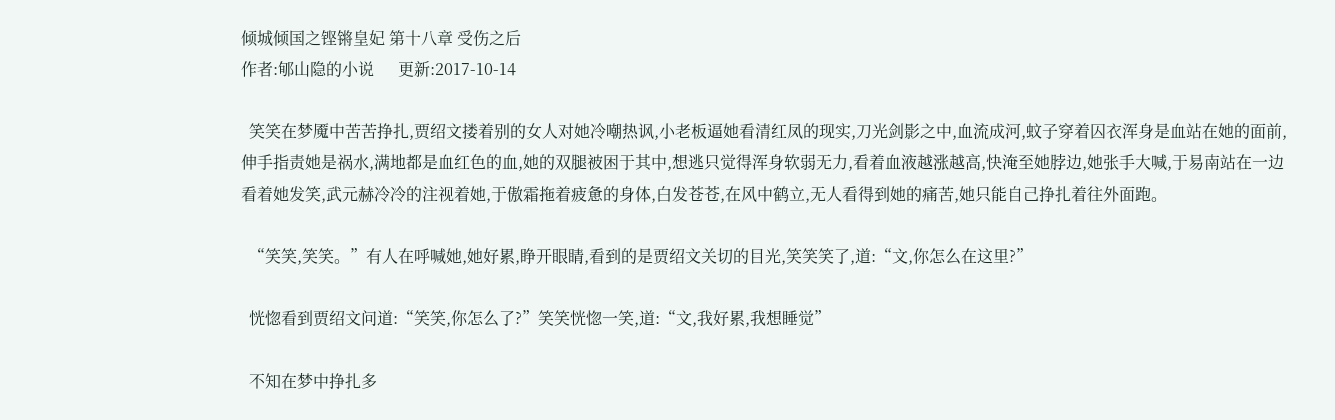倾城倾国之铿锵皇妃 第十八章 受伤之后
作者:郇山隐的小说      更新:2017-10-14

  笑笑在梦魇中苦苦挣扎,贾绍文搂着别的女人对她冷嘲热讽,小老板逼她看清红凤的现实,刀光剑影之中,血流成河,蚊子穿着囚衣浑身是血站在她的面前,伸手指责她是祸水,满地都是血红色的血,她的双腿被困于其中,想逃只觉得浑身软弱无力,看着血液越涨越高,快淹至她脖边,她张手大喊,于易南站在一边看着她发笑,武元赫冷冷的注视着她,于傲霜拖着疲惫的身体,白发苍苍,在风中鹤立,无人看得到她的痛苦,她只能自己挣扎着往外面跑。

  “笑笑,笑笑。”有人在呼喊她,她好累,睁开眼睛,看到的是贾绍文关切的目光,笑笑笑了,道:“文,你怎么在这里?”

  恍惚看到贾绍文问道:“笑笑,你怎么了?”笑笑恍惚一笑,道:“文,我好累,我想睡觉”

  不知在梦中挣扎多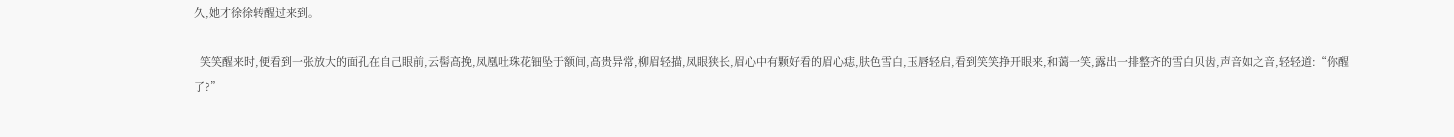久,她才徐徐转醒过来到。

  笑笑醒来时,便看到一张放大的面孔在自己眼前,云髻高挽,凤凰吐珠花钿坠于额间,高贵异常,柳眉轻描,凤眼狭长,眉心中有颗好看的眉心痣,肤色雪白,玉唇轻启,看到笑笑挣开眼来,和蔼一笑,露出一排整齐的雪白贝齿,声音如之音,轻轻道:“你醒了?”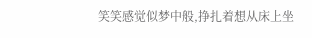笑笑感觉似梦中般,挣扎着想从床上坐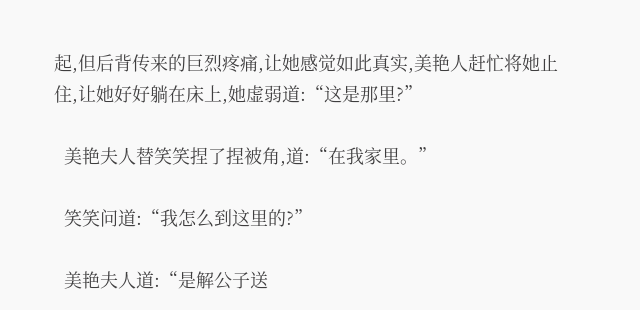起,但后背传来的巨烈疼痛,让她感觉如此真实,美艳人赶忙将她止住,让她好好躺在床上,她虚弱道:“这是那里?”

  美艳夫人替笑笑捏了捏被角,道:“在我家里。”

  笑笑问道:“我怎么到这里的?”

  美艳夫人道:“是解公子送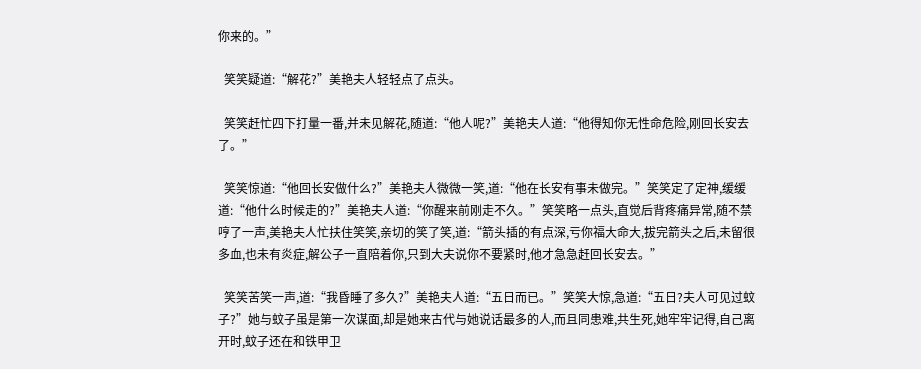你来的。”

  笑笑疑道:“解花?”美艳夫人轻轻点了点头。

  笑笑赶忙四下打量一番,并未见解花,随道:“他人呢?”美艳夫人道:“他得知你无性命危险,刚回长安去了。”

  笑笑惊道:“他回长安做什么?”美艳夫人微微一笑,道:“他在长安有事未做完。”笑笑定了定神,缓缓道:“他什么时候走的?”美艳夫人道:“你醒来前刚走不久。”笑笑略一点头,直觉后背疼痛异常,随不禁哼了一声,美艳夫人忙扶住笑笑,亲切的笑了笑,道:“箭头插的有点深,亏你福大命大,拔完箭头之后,未留很多血,也未有炎症,解公子一直陪着你,只到大夫说你不要紧时,他才急急赶回长安去。”

  笑笑苦笑一声,道:“我昏睡了多久?”美艳夫人道:“五日而已。”笑笑大惊,急道:“五日?夫人可见过蚊子?”她与蚊子虽是第一次谋面,却是她来古代与她说话最多的人,而且同患难,共生死,她牢牢记得,自己离开时,蚊子还在和铁甲卫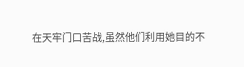在天牢门口苦战,虽然他们利用她目的不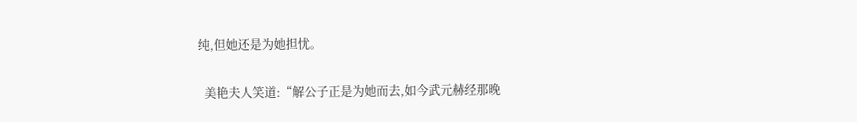纯,但她还是为她担忧。

  美艳夫人笑道:“解公子正是为她而去,如今武元赫经那晚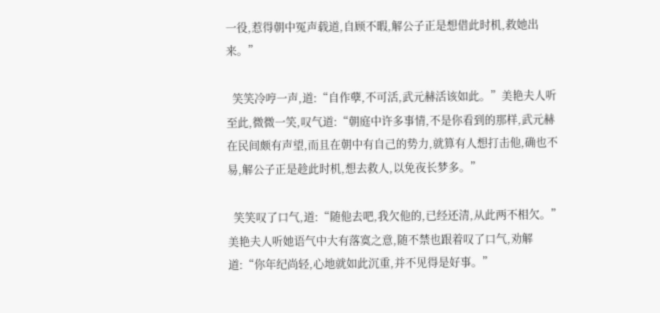一役,惹得朝中冤声载道,自顾不暇,解公子正是想借此时机,救她出来。”

  笑笑冷哼一声,道:“自作孽,不可活,武元赫活该如此。”美艳夫人听至此,微微一笑,叹气道:“朝庭中许多事情,不是你看到的那样,武元赫在民间颇有声望,而且在朝中有自己的势力,就算有人想打击他,确也不易,解公子正是趁此时机,想去救人,以免夜长梦多。”

  笑笑叹了口气,道:“随他去吧,我欠他的,已经还清,从此两不相欠。”美艳夫人听她语气中大有落寞之意,随不禁也跟着叹了口气,劝解道:“你年纪尚轻,心地就如此沉重,并不见得是好事。”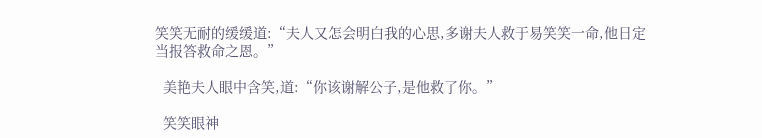笑笑无耐的缓缓道:“夫人又怎会明白我的心思,多谢夫人救于易笑笑一命,他日定当报答救命之恩。”

  美艳夫人眼中含笑,道:“你该谢解公子,是他救了你。”

  笑笑眼神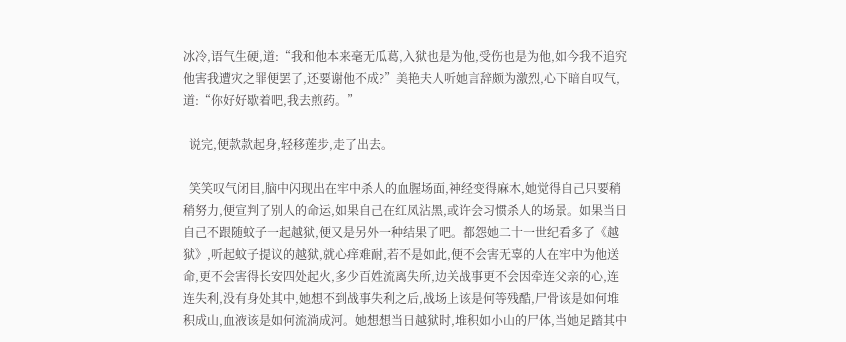冰冷,语气生硬,道:“我和他本来毫无瓜葛,入狱也是为他,受伤也是为他,如今我不追究他害我遭灾之罪便罢了,还要谢他不成?”美艳夫人听她言辞颇为激烈,心下暗自叹气,道:“你好好歇着吧,我去煎药。”

  说完,便款款起身,轻移莲步,走了出去。

  笑笑叹气闭目,脑中闪现出在牢中杀人的血腥场面,神经变得麻木,她觉得自己只要稍稍努力,便宣判了别人的命运,如果自己在红凤沾黑,或许会习惯杀人的场景。如果当日自己不跟随蚊子一起越狱,便又是另外一种结果了吧。都怨她二十一世纪看多了《越狱》,听起蚊子提议的越狱,就心痒难耐,若不是如此,便不会害无辜的人在牢中为他送命,更不会害得长安四处起火,多少百姓流离失所,边关战事更不会因牵连父亲的心,连连失利,没有身处其中,她想不到战事失利之后,战场上该是何等残酷,尸骨该是如何堆积成山,血液该是如何流淌成河。她想想当日越狱时,堆积如小山的尸体,当她足踏其中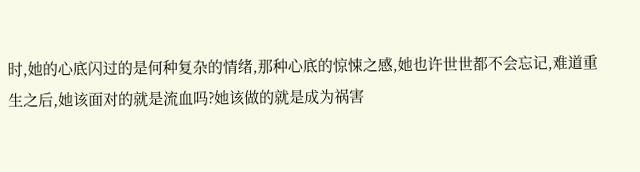时,她的心底闪过的是何种复杂的情绪,那种心底的惊悚之感,她也许世世都不会忘记,难道重生之后,她该面对的就是流血吗?她该做的就是成为祸害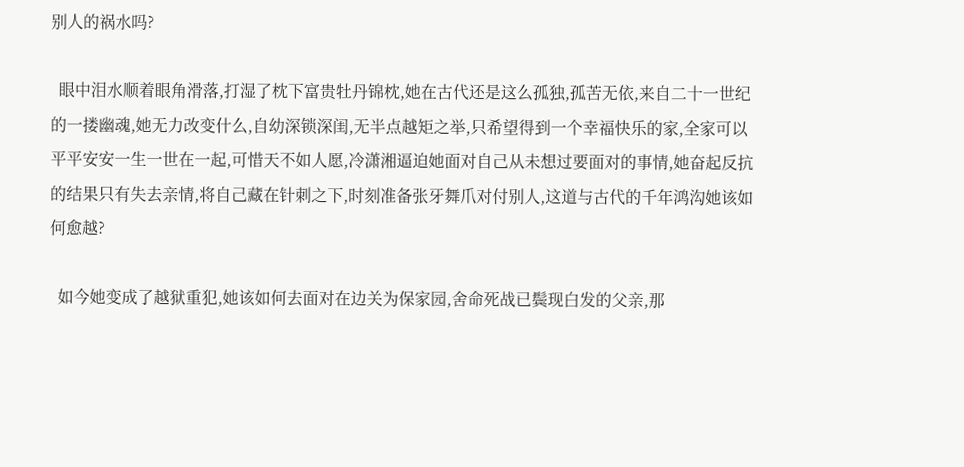别人的祸水吗?

  眼中泪水顺着眼角滑落,打湿了枕下富贵牡丹锦枕,她在古代还是这么孤独,孤苦无依,来自二十一世纪的一搂幽魂,她无力改变什么,自幼深锁深闺,无半点越矩之举,只希望得到一个幸福快乐的家,全家可以平平安安一生一世在一起,可惜天不如人愿,冷潇湘逼迫她面对自己从未想过要面对的事情,她奋起反抗的结果只有失去亲情,将自己藏在针刺之下,时刻准备张牙舞爪对付别人,这道与古代的千年鸿沟她该如何愈越?

  如今她变成了越狱重犯,她该如何去面对在边关为保家园,舍命死战已鬓现白发的父亲,那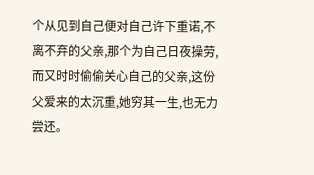个从见到自己便对自己许下重诺,不离不弃的父亲,那个为自己日夜操劳,而又时时偷偷关心自己的父亲,这份父爱来的太沉重,她穷其一生,也无力尝还。